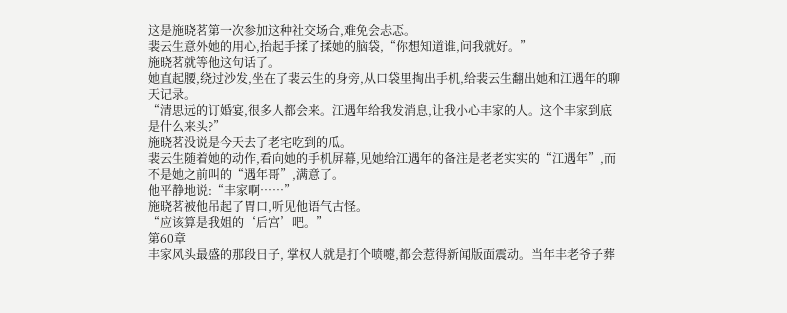这是施晓茗第一次参加这种社交场合,难免会忐忑。
裴云生意外她的用心,抬起手揉了揉她的脑袋,“你想知道谁,问我就好。”
施晓茗就等他这句话了。
她直起腰,绕过沙发,坐在了裴云生的身旁,从口袋里掏出手机,给裴云生翻出她和江遇年的聊天记录。
“清思远的订婚宴,很多人都会来。江遇年给我发消息,让我小心丰家的人。这个丰家到底是什么来头?”
施晓茗没说是今天去了老宅吃到的瓜。
裴云生随着她的动作,看向她的手机屏幕,见她给江遇年的备注是老老实实的“江遇年”,而不是她之前叫的“遇年哥”,满意了。
他平静地说:“丰家啊……”
施晓茗被他吊起了胃口,听见他语气古怪。
“应该算是我姐的‘后宫’吧。”
第60章
丰家风头最盛的那段日子, 掌权人就是打个喷嚏,都会惹得新闻版面震动。当年丰老爷子葬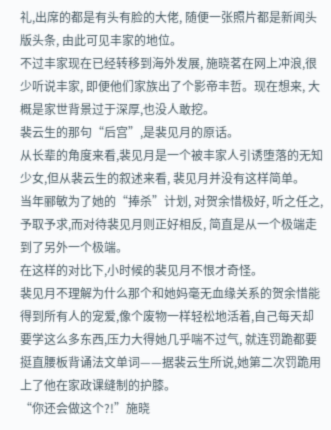礼,出席的都是有头有脸的大佬, 随便一张照片都是新闻头版头条, 由此可见丰家的地位。
不过丰家现在已经转移到海外发展, 施晓茗在网上冲浪,很少听说丰家, 即便他们家族出了个影帝丰哲。现在想来, 大概是家世背景过于深厚,也没人敢挖。
裴云生的那句“后宫”,是裴见月的原话。
从长辈的角度来看,裴见月是一个被丰家人引诱堕落的无知少女,但从裴云生的叙述来看, 裴见月并没有这样简单。
当年郦敏为了她的“捧杀”计划, 对贺余惜极好, 听之任之, 予取予求,而对待裴见月则正好相反, 简直是从一个极端走到了另外一个极端。
在这样的对比下,小时候的裴见月不恨才奇怪。
裴见月不理解为什么那个和她妈毫无血缘关系的贺余惜能得到所有人的宠爱,像个废物一样轻松地活着,自己每天却要学这么多东西,压力大得她几乎喘不过气, 就连罚跪都要挺直腰板背诵法文单词——据裴云生所说,她第二次罚跪用上了他在家政课缝制的护膝。
“你还会做这个?!”施晓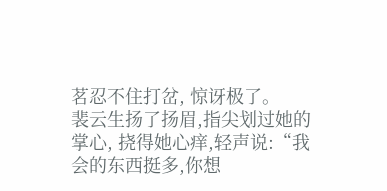茗忍不住打岔, 惊讶极了。
裴云生扬了扬眉,指尖划过她的掌心, 挠得她心痒,轻声说:“我会的东西挺多,你想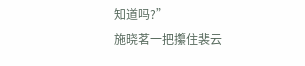知道吗?”
施晓茗一把攥住裴云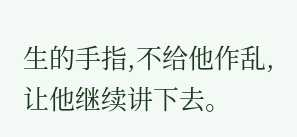生的手指,不给他作乱,让他继续讲下去。